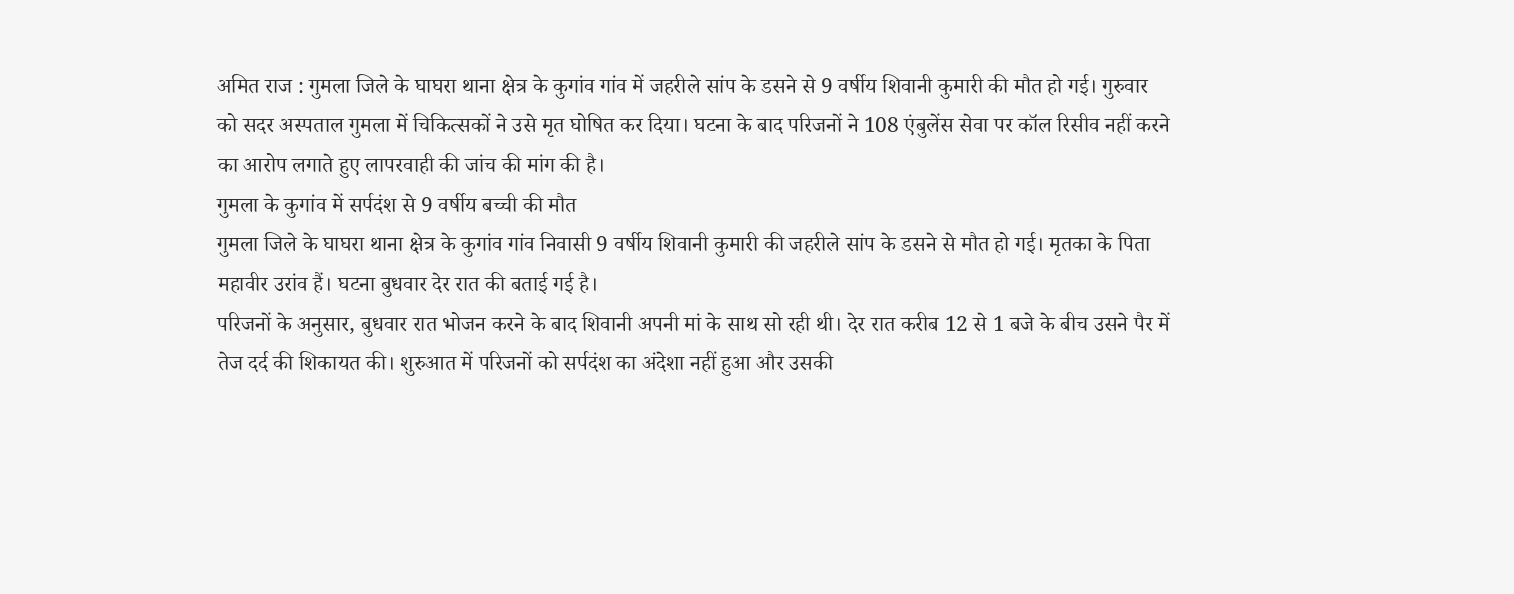अमित राज : गुमला जिले के घाघरा थाना क्षेत्र के कुगांव गांव में जहरीले सांप के डसने से 9 वर्षीय शिवानी कुमारी की मौत हो गई। गुरुवार को सदर अस्पताल गुमला में चिकित्सकों ने उसे मृत घोषित कर दिया। घटना के बाद परिजनों ने 108 एंबुलेंस सेवा पर कॉल रिसीव नहीं करने का आरोप लगाते हुए लापरवाही की जांच की मांग की है।
गुमला के कुगांव में सर्पदंश से 9 वर्षीय बच्ची की मौत
गुमला जिले के घाघरा थाना क्षेत्र के कुगांव गांव निवासी 9 वर्षीय शिवानी कुमारी की जहरीले सांप के डसने से मौत हो गई। मृतका के पिता महावीर उरांव हैं। घटना बुधवार देर रात की बताई गई है।
परिजनों के अनुसार, बुधवार रात भोजन करने के बाद शिवानी अपनी मां के साथ सो रही थी। देर रात करीब 12 से 1 बजे के बीच उसने पैर में तेज दर्द की शिकायत की। शुरुआत में परिजनों को सर्पदंश का अंदेशा नहीं हुआ और उसकी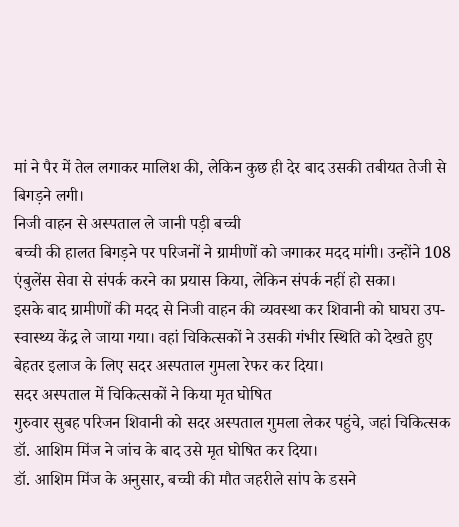मां ने पैर में तेल लगाकर मालिश की, लेकिन कुछ ही देर बाद उसकी तबीयत तेजी से बिगड़ने लगी।
निजी वाहन से अस्पताल ले जानी पड़ी बच्ची
बच्ची की हालत बिगड़ने पर परिजनों ने ग्रामीणों को जगाकर मदद मांगी। उन्होंने 108 एंबुलेंस सेवा से संपर्क करने का प्रयास किया, लेकिन संपर्क नहीं हो सका।
इसके बाद ग्रामीणों की मदद से निजी वाहन की व्यवस्था कर शिवानी को घाघरा उप-स्वास्थ्य केंद्र ले जाया गया। वहां चिकित्सकों ने उसकी गंभीर स्थिति को देखते हुए बेहतर इलाज के लिए सदर अस्पताल गुमला रेफर कर दिया।
सदर अस्पताल में चिकित्सकों ने किया मृत घोषित
गुरुवार सुबह परिजन शिवानी को सदर अस्पताल गुमला लेकर पहुंचे, जहां चिकित्सक डॉ. आशिम मिंज ने जांच के बाद उसे मृत घोषित कर दिया।
डॉ. आशिम मिंज के अनुसार, बच्ची की मौत जहरीले सांप के डसने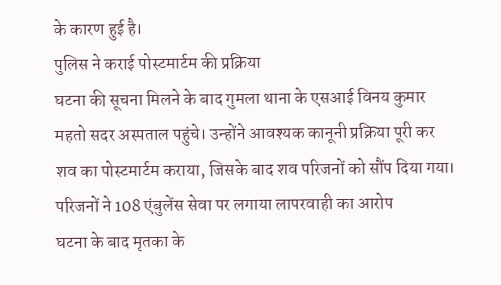के कारण हुई है।
पुलिस ने कराई पोस्टमार्टम की प्रक्रिया
घटना की सूचना मिलने के बाद गुमला थाना के एसआई विनय कुमार महतो सदर अस्पताल पहुंचे। उन्होंने आवश्यक कानूनी प्रक्रिया पूरी कर शव का पोस्टमार्टम कराया, जिसके बाद शव परिजनों को सौंप दिया गया।
परिजनों ने 108 एंबुलेंस सेवा पर लगाया लापरवाही का आरोप
घटना के बाद मृतका के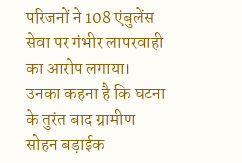परिजनों ने 108 एंबुलेंस सेवा पर गंभीर लापरवाही का आरोप लगाया। उनका कहना है कि घटना के तुरंत बाद ग्रामीण सोहन बड़ाईक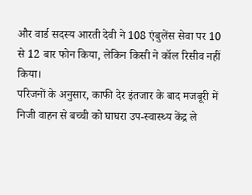और वार्ड सदस्य आरती देवी ने 108 एंबुलेंस सेवा पर 10 से 12 बार फोन किया, लेकिन किसी ने कॉल रिसीव नहीं किया।
परिजनों के अनुसार, काफी देर इंतजार के बाद मजबूरी में निजी वाहन से बच्ची को घाघरा उप-स्वास्थ्य केंद्र ले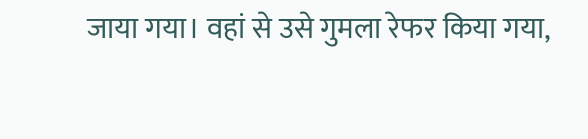जाया गया। वहां से उसे गुमला रेफर किया गया,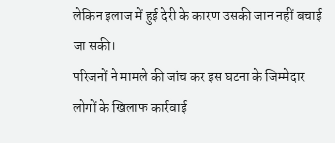लेकिन इलाज में हुई देरी के कारण उसकी जान नहीं बचाई जा सकी।
परिजनों ने मामले की जांच कर इस घटना के जिम्मेदार लोगों के खिलाफ कार्रवाई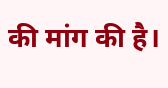की मांग की है।